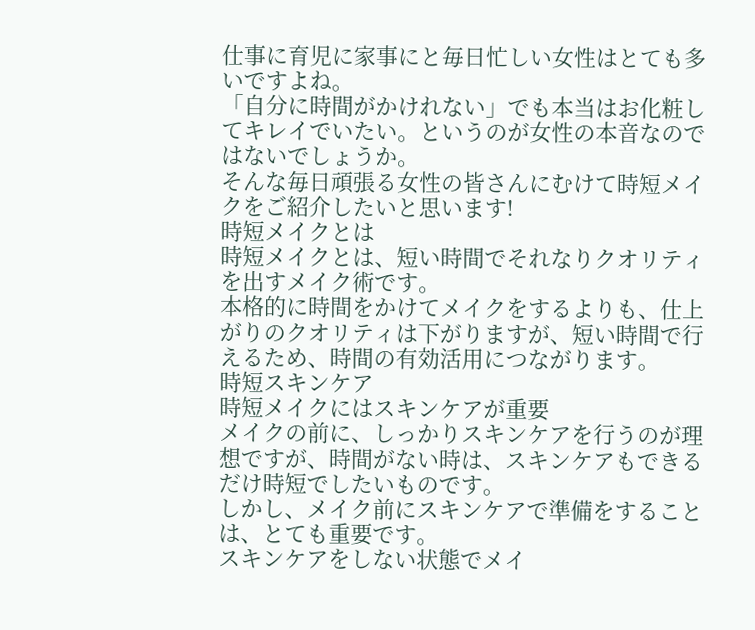仕事に育児に家事にと毎日忙しい女性はとても多いですよね。
「自分に時間がかけれない」でも本当はお化粧してキレイでいたい。というのが女性の本音なのではないでしょうか。
そんな毎日頑張る女性の皆さんにむけて時短メイクをご紹介したいと思います!
時短メイクとは
時短メイクとは、短い時間でそれなりクオリティを出すメイク術です。
本格的に時間をかけてメイクをするよりも、仕上がりのクオリティは下がりますが、短い時間で行えるため、時間の有効活用につながります。
時短スキンケア
時短メイクにはスキンケアが重要
メイクの前に、しっかりスキンケアを行うのが理想ですが、時間がない時は、スキンケアもできるだけ時短でしたいものです。
しかし、メイク前にスキンケアで準備をすることは、とても重要です。
スキンケアをしない状態でメイ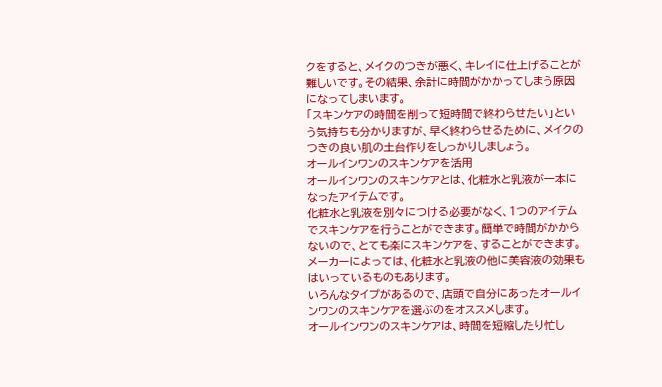クをすると、メイクのつきが悪く、キレイに仕上げることが難しいです。その結果、余計に時間がかかってしまう原因になってしまいます。
「スキンケアの時間を削って短時間で終わらせたい」という気持ちも分かりますが、早く終わらせるために、メイクのつきの良い肌の土台作りをしっかりしましょう。
オールインワンのスキンケアを活用
オールインワンのスキンケアとは、化粧水と乳液が一本になったアイテムです。
化粧水と乳液を別々につける必要がなく、1つのアイテムでスキンケアを行うことができます。簡単で時間がかからないので、とても楽にスキンケアを、することができます。
メーカーによっては、化粧水と乳液の他に美容液の効果もはいっているものもあります。
いろんなタイプがあるので、店頭で自分にあったオールインワンのスキンケアを選ぶのをオススメします。
オールインワンのスキンケアは、時間を短縮したり忙し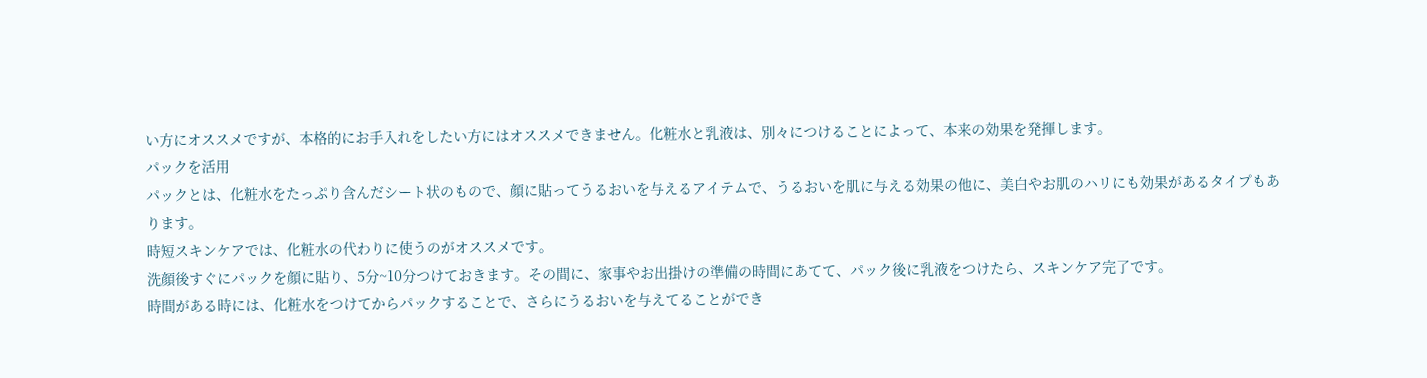い方にオススメですが、本格的にお手入れをしたい方にはオススメできません。化粧水と乳液は、別々につけることによって、本来の効果を発揮します。
パックを活用
パックとは、化粧水をたっぷり含んだシート状のもので、顔に貼ってうるおいを与えるアイテムで、うるおいを肌に与える効果の他に、美白やお肌のハリにも効果があるタイプもあります。
時短スキンケアでは、化粧水の代わりに使うのがオススメです。
洗顔後すぐにパックを顔に貼り、5分~10分つけておきます。その間に、家事やお出掛けの準備の時間にあてて、パック後に乳液をつけたら、スキンケア完了です。
時間がある時には、化粧水をつけてからパックすることで、さらにうるおいを与えてることができ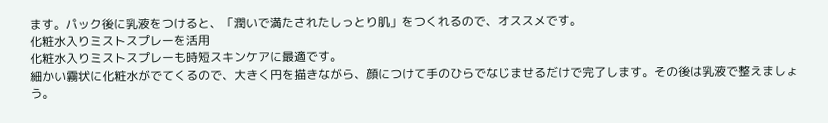ます。パック後に乳液をつけると、「潤いで満たされたしっとり肌」をつくれるので、オススメです。
化粧水入りミストスプレーを活用
化粧水入りミストスプレーも時短スキンケアに最適です。
細かい霧状に化粧水がでてくるので、大きく円を描きながら、顔につけて手のひらでなじませるだけで完了します。その後は乳液で整えましょう。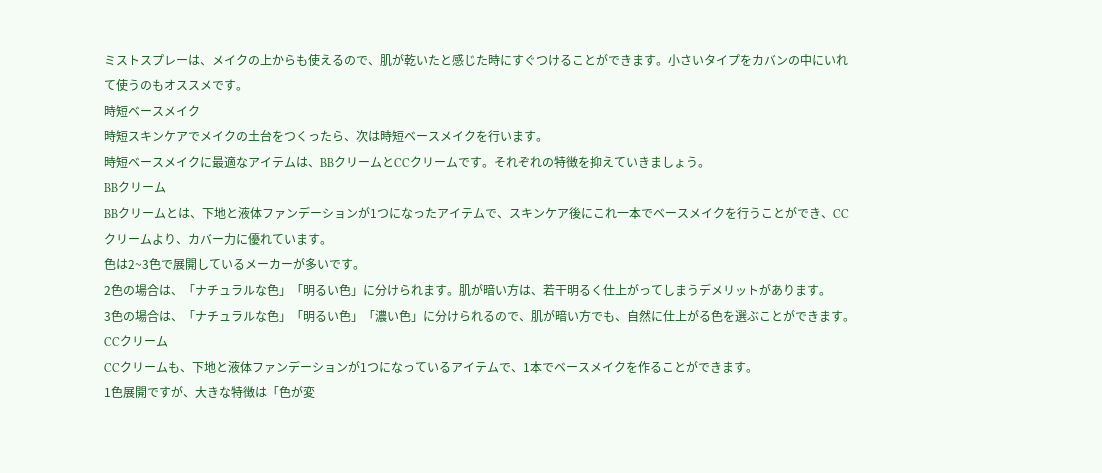ミストスプレーは、メイクの上からも使えるので、肌が乾いたと感じた時にすぐつけることができます。小さいタイプをカバンの中にいれて使うのもオススメです。
時短ベースメイク
時短スキンケアでメイクの土台をつくったら、次は時短ベースメイクを行います。
時短ベースメイクに最適なアイテムは、BBクリームとCCクリームです。それぞれの特徴を抑えていきましょう。
BBクリーム
BBクリームとは、下地と液体ファンデーションが1つになったアイテムで、スキンケア後にこれ一本でベースメイクを行うことができ、CCクリームより、カバー力に優れています。
色は2~3色で展開しているメーカーが多いです。
2色の場合は、「ナチュラルな色」「明るい色」に分けられます。肌が暗い方は、若干明るく仕上がってしまうデメリットがあります。
3色の場合は、「ナチュラルな色」「明るい色」「濃い色」に分けられるので、肌が暗い方でも、自然に仕上がる色を選ぶことができます。
CCクリーム
CCクリームも、下地と液体ファンデーションが1つになっているアイテムで、1本でベースメイクを作ることができます。
1色展開ですが、大きな特徴は「色が変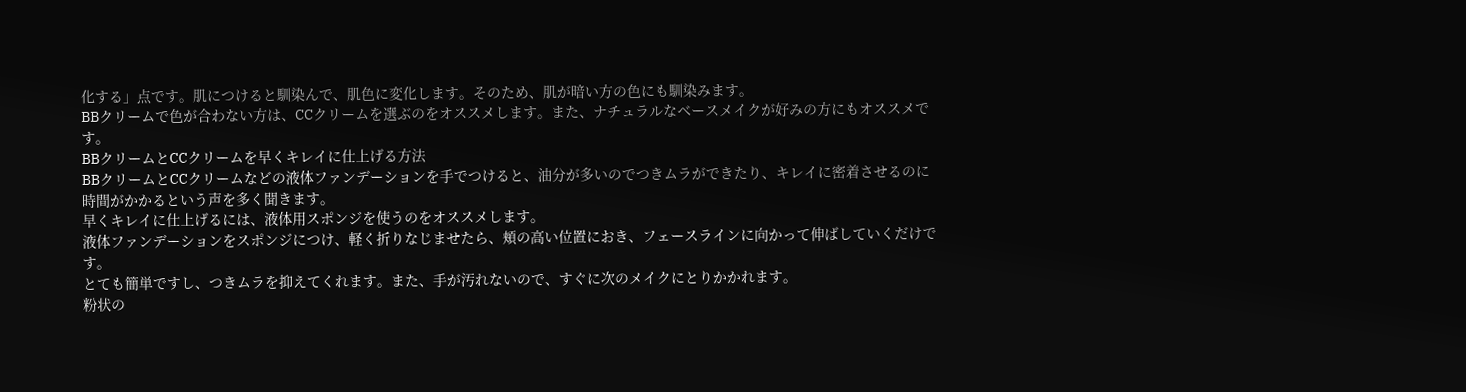化する」点です。肌につけると馴染んで、肌色に変化します。そのため、肌が暗い方の色にも馴染みます。
BBクリームで色が合わない方は、CCクリームを選ぶのをオススメします。また、ナチュラルなベースメイクが好みの方にもオススメです。
BBクリームとCCクリームを早くキレイに仕上げる方法
BBクリームとCCクリームなどの液体ファンデーションを手でつけると、油分が多いのでつきムラができたり、キレイに密着させるのに時間がかかるという声を多く聞きます。
早くキレイに仕上げるには、液体用スポンジを使うのをオススメします。
液体ファンデーションをスポンジにつけ、軽く折りなじませたら、頬の高い位置におき、フェースラインに向かって伸ばしていくだけです。
とても簡単ですし、つきムラを抑えてくれます。また、手が汚れないので、すぐに次のメイクにとりかかれます。
粉状の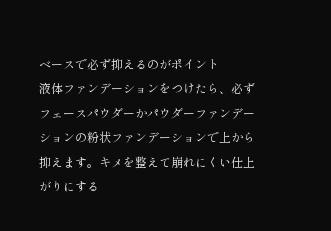ベースで必ず抑えるのがポイント
液体ファンデーションをつけたら、必ずフェースパウダーかパウダーファンデーションの粉状ファンデーションで上から抑えます。キメを整えて崩れにくい仕上がりにする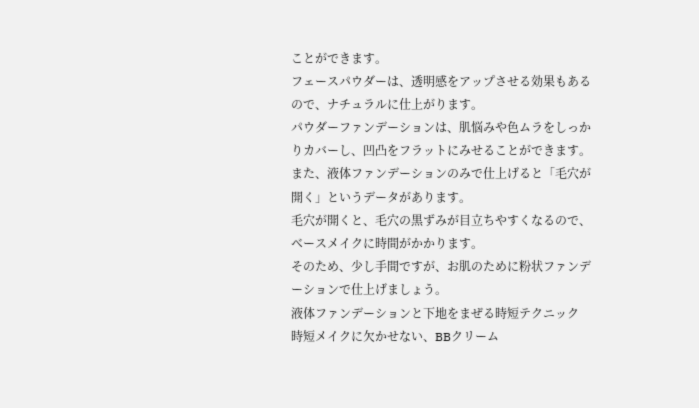ことができます。
フェースパウダーは、透明感をアップさせる効果もあるので、ナチュラルに仕上がります。
パウダーファンデーションは、肌悩みや色ムラをしっかりカバーし、凹凸をフラットにみせることができます。
また、液体ファンデーションのみで仕上げると「毛穴が開く」というデータがあります。
毛穴が開くと、毛穴の黒ずみが目立ちやすくなるので、ベースメイクに時間がかかります。
そのため、少し手間ですが、お肌のために粉状ファンデーションで仕上げましょう。
液体ファンデーションと下地をまぜる時短テクニック
時短メイクに欠かせない、BBクリーム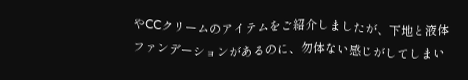やCCクリームのアイテムをご紹介しましたが、下地と液体ファンデーションがあるのに、勿体ない感じがしてしまい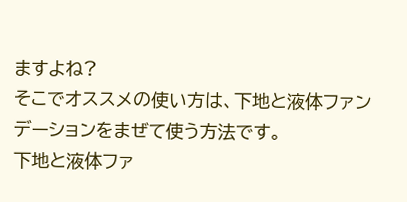ますよね?
そこでオススメの使い方は、下地と液体ファンデーションをまぜて使う方法です。
下地と液体ファ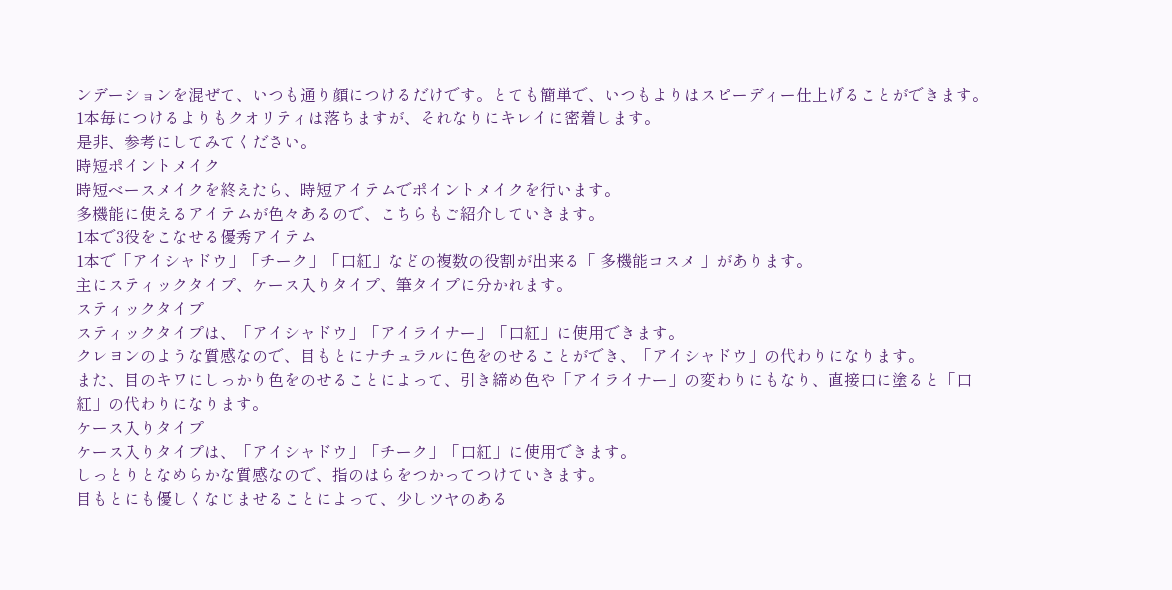ンデーションを混ぜて、いつも通り顔につけるだけです。とても簡単で、いつもよりはスピーディー仕上げることができます。
1本毎につけるよりもクオリティは落ちますが、それなりにキレイに密着します。
是非、参考にしてみてください。
時短ポイントメイク
時短ベースメイクを終えたら、時短アイテムでポイントメイクを行います。
多機能に使えるアイテムが色々あるので、こちらもご紹介していきます。
1本で3役をこなせる優秀アイテム
1本で「アイシャドウ」「チーク」「口紅」などの複数の役割が出来る「 多機能コスメ 」があります。
主にスティックタイプ、ケース入りタイプ、筆タイプに分かれます。
スティックタイプ
スティックタイプは、「アイシャドウ」「アイライナー」「口紅」に使用できます。
クレヨンのような質感なので、目もとにナチュラルに色をのせることができ、「アイシャドウ」の代わりになります。
また、目のキワにしっかり色をのせることによって、引き締め色や「アイライナー」の変わりにもなり、直接口に塗ると「口紅」の代わりになります。
ケース入りタイプ
ケース入りタイプは、「アイシャドウ」「チーク」「口紅」に使用できます。
しっとりとなめらかな質感なので、指のはらをつかってつけていきます。
目もとにも優しくなじませることによって、少しツヤのある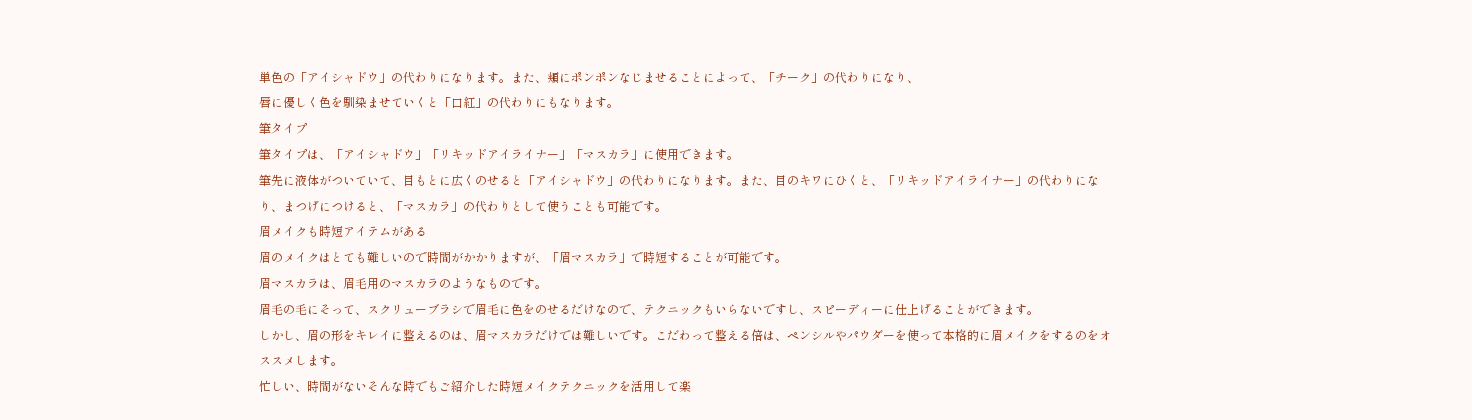単色の「アイシャドウ」の代わりになります。また、頬にポンポンなじませることによって、「チーク」の代わりになり、
唇に優しく色を馴染ませていくと「口紅」の代わりにもなります。
筆タイプ
筆タイプは、「アイシャドウ」「リキッドアイライナー」「マスカラ」に使用できます。
筆先に液体がついていて、目もとに広くのせると「アイシャドウ」の代わりになります。また、目のキワにひくと、「リキッドアイライナー」の代わりになり、まつげにつけると、「マスカラ」の代わりとして使うことも可能です。
眉メイクも時短アイテムがある
眉のメイクはとても難しいので時間がかかりますが、「眉マスカラ」で時短することが可能です。
眉マスカラは、眉毛用のマスカラのようなものです。
眉毛の毛にそって、スクリューブラシで眉毛に色をのせるだけなので、テクニックもいらないですし、スピーディーに仕上げることができます。
しかし、眉の形をキレイに整えるのは、眉マスカラだけでは難しいです。こだわって整える倍は、ペンシルやパウダーを使って本格的に眉メイクをするのをオススメします。
忙しい、時間がないそんな時でもご紹介した時短メイクテクニックを活用して楽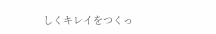しくキレイをつくっ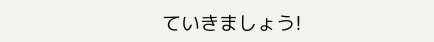ていきましょう!